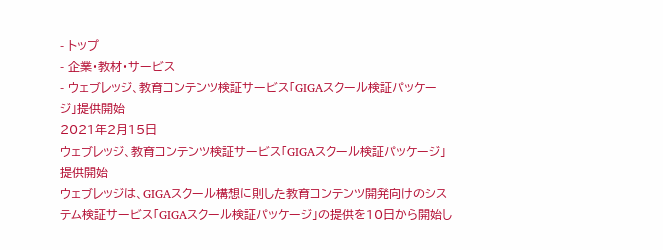- トップ
- 企業・教材・サービス
- ウェブレッジ、教育コンテンツ検証サービス「GIGAスクール検証パッケージ」提供開始
2021年2月15日
ウェブレッジ、教育コンテンツ検証サービス「GIGAスクール検証パッケージ」提供開始
ウェブレッジは、GIGAスクール構想に則した教育コンテンツ開発向けのシステム検証サービス「GIGAスクール検証パッケージ」の提供を10日から開始し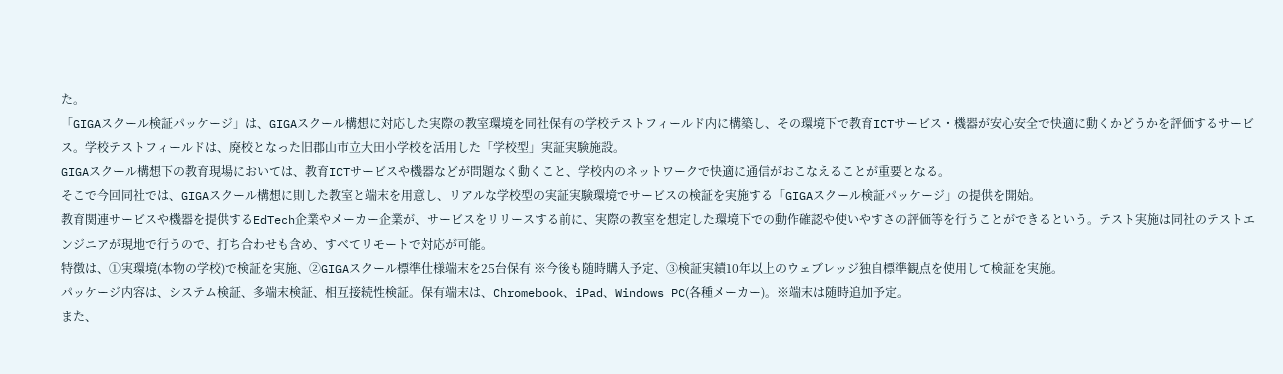た。
「GIGAスクール検証パッケージ」は、GIGAスクール構想に対応した実際の教室環境を同社保有の学校テストフィールド内に構築し、その環境下で教育ICTサービス・機器が安心安全で快適に動くかどうかを評価するサービス。学校テストフィールドは、廃校となった旧郡山市立大田小学校を活用した「学校型」実証実験施設。
GIGAスクール構想下の教育現場においては、教育ICTサービスや機器などが問題なく動くこと、学校内のネットワークで快適に通信がおこなえることが重要となる。
そこで今回同社では、GIGAスクール構想に則した教室と端末を用意し、リアルな学校型の実証実験環境でサービスの検証を実施する「GIGAスクール検証パッケージ」の提供を開始。
教育関連サービスや機器を提供するEdTech企業やメーカー企業が、サービスをリリースする前に、実際の教室を想定した環境下での動作確認や使いやすさの評価等を行うことができるという。テスト実施は同社のテストエンジニアが現地で行うので、打ち合わせも含め、すべてリモートで対応が可能。
特徴は、①実環境(本物の学校)で検証を実施、②GIGAスクール標準仕様端末を25台保有 ※今後も随時購入予定、③検証実績10年以上のウェブレッジ独自標準観点を使用して検証を実施。
パッケージ内容は、システム検証、多端末検証、相互接続性検証。保有端末は、Chromebook、iPad、Windows PC(各種メーカー)。※端末は随時追加予定。
また、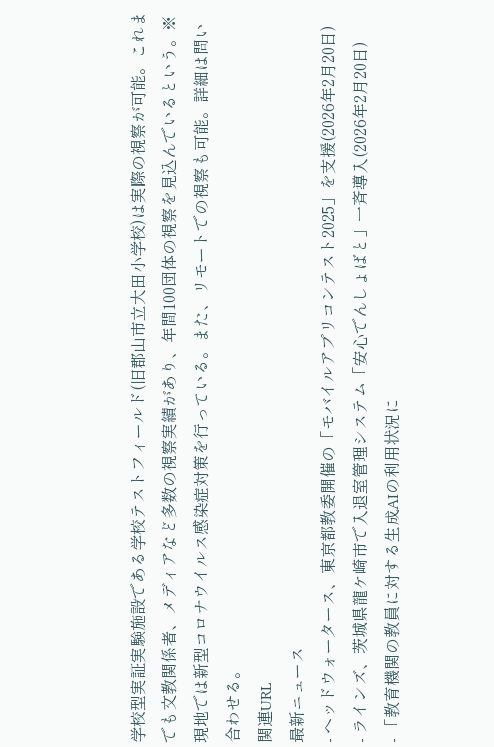学校型実証実験施設である学校テストフィールド(旧郡山市立大田小学校)は実際の視察が可能。これまでも文教関係者、メディアなど多数の視察実績があり、年間100団体の視察を見込んでいるという。※現地では新型コロナウイルス感染症対策を行っている。また、リモートでの視察も可能。詳細は問い合わせる。
関連URL
最新ニュース
- ヘッドウォータース、東京都教委開催の「モバイルアプリコンテスト2025」を支援(2026年2月20日)
- ラインズ、茨城県龍ケ崎市で入退室管理システム「安心でんしょばと」一斉導入(2026年2月20日)
- 「教育機関の教員に対する生成AIの利用状況に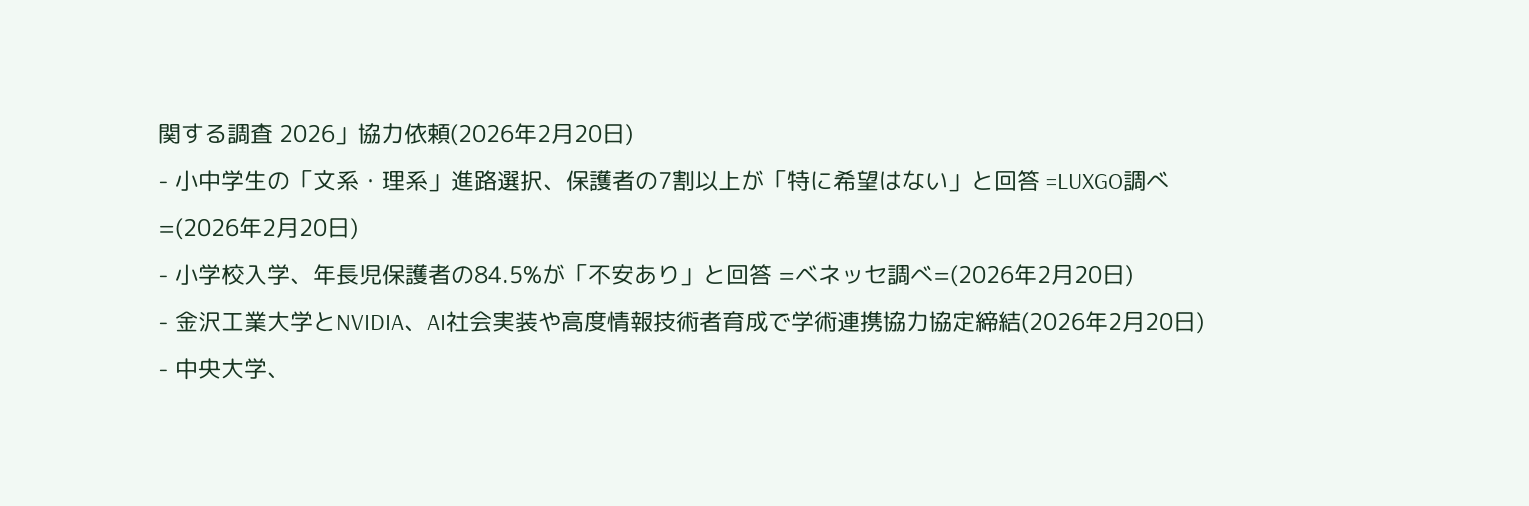関する調査 2026」協力依頼(2026年2月20日)
- 小中学生の「文系・理系」進路選択、保護者の7割以上が「特に希望はない」と回答 =LUXGO調べ=(2026年2月20日)
- 小学校入学、年長児保護者の84.5%が「不安あり」と回答 =ベネッセ調べ=(2026年2月20日)
- 金沢工業大学とNVIDIA、AI社会実装や高度情報技術者育成で学術連携協力協定締結(2026年2月20日)
- 中央大学、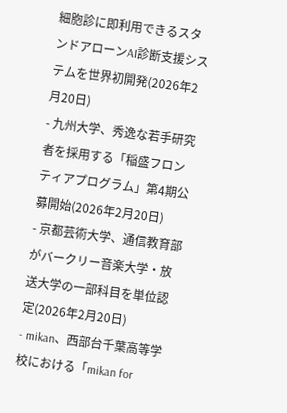細胞診に即利用できるスタンドアローンAI診断支援システムを世界初開発(2026年2月20日)
- 九州大学、秀逸な若手研究者を採用する「稲盛フロンティアプログラム」第4期公募開始(2026年2月20日)
- 京都芸術大学、通信教育部がバークリー音楽大学・放送大学の一部科目を単位認定(2026年2月20日)
- mikan、西部台千葉高等学校における「mikan for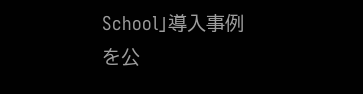School」導入事例を公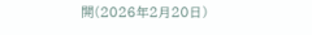開(2026年2月20日)